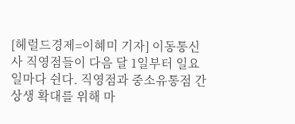[헤럴드경제=이혜미 기자] 이동통신사 직영점들이 다음 달 1일부터 일요일마다 쉰다. 직영점과 중소유통점 간 상생 확대를 위해 마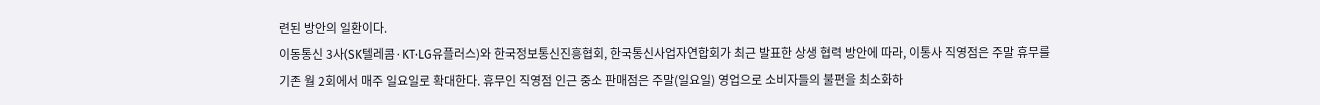련된 방안의 일환이다.
이동통신 3사(SK텔레콤·KT·LG유플러스)와 한국정보통신진흥협회, 한국통신사업자연합회가 최근 발표한 상생 협력 방안에 따라, 이통사 직영점은 주말 휴무를 기존 월 2회에서 매주 일요일로 확대한다. 휴무인 직영점 인근 중소 판매점은 주말(일요일) 영업으로 소비자들의 불편을 최소화하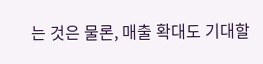는 것은 물론, 매출 확대도 기대할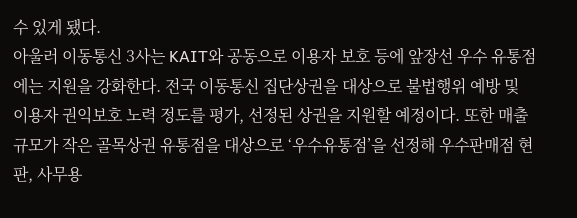수 있게 됐다.
아울러 이동통신 3사는 KAIT와 공동으로 이용자 보호 등에 앞장선 우수 유통점에는 지원을 강화한다. 전국 이동통신 집단상권을 대상으로 불법행위 예방 및 이용자 권익보호 노력 정도를 평가, 선정된 상권을 지원할 예정이다. 또한 매출 규모가 작은 골목상권 유통점을 대상으로 ‘우수유통점’을 선정해 우수판매점 현판, 사무용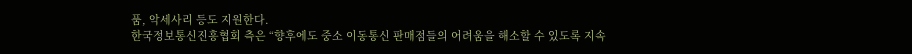품, 악세사리 등도 지원한다.
한국정보통신진흥협회 측은 “향후에도 중소 이동통신 판매점들의 어려움을 해소할 수 있도록 지속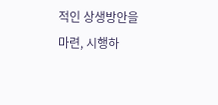적인 상생방안을 마련, 시행하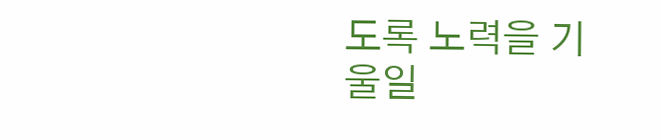도록 노력을 기울일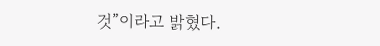것”이라고 밝혔다.